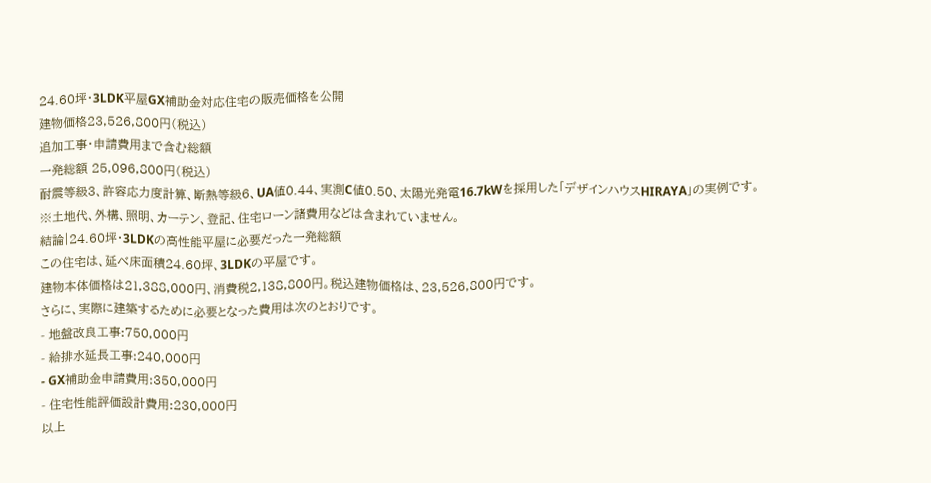24.60坪・3LDK平屋GX補助金対応住宅の販売価格を公開
建物価格23,526,800円(税込)
追加工事・申請費用まで含む総額
一発総額 25,096,800円(税込)
耐震等級3、許容応力度計算、断熱等級6、UA値0.44、実測C値0.50、太陽光発電16.7kWを採用した「デザインハウスHIRAYA」の実例です。
※土地代、外構、照明、カーテン、登記、住宅ローン諸費用などは含まれていません。
結論|24.60坪・3LDKの高性能平屋に必要だった一発総額
この住宅は、延べ床面積24.60坪、3LDKの平屋です。
建物本体価格は21,388,000円、消費税2,138,800円。税込建物価格は、23,526,800円です。
さらに、実際に建築するために必要となった費用は次のとおりです。
- 地盤改良工事:750,000円
- 給排水延長工事:240,000円
- GX補助金申請費用:350,000円
- 住宅性能評価設計費用:230,000円
以上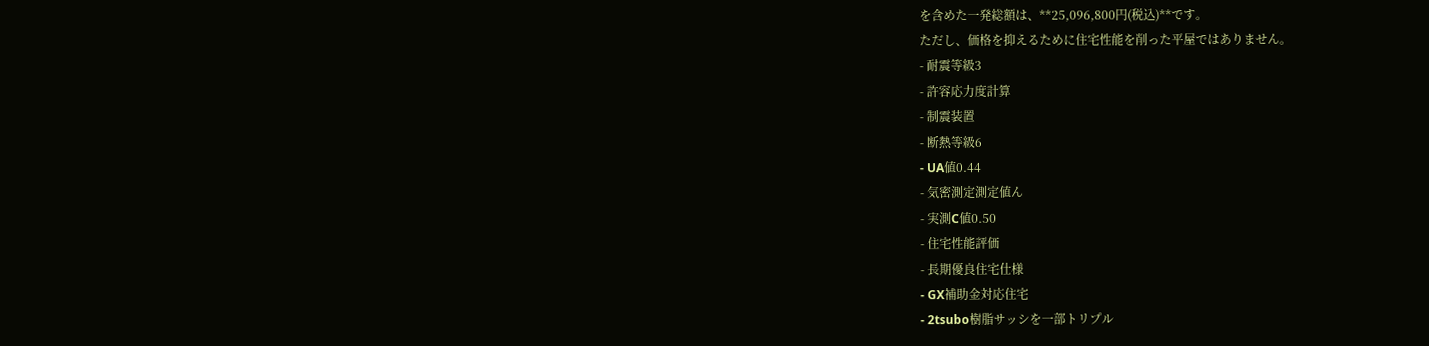を含めた一発総額は、**25,096,800円(税込)**です。
ただし、価格を抑えるために住宅性能を削った平屋ではありません。
- 耐震等級3
- 許容応力度計算
- 制震装置
- 断熱等級6
- UA値0.44
- 気密測定測定値ん
- 実測C値0.50
- 住宅性能評価
- 長期優良住宅仕様
- GX補助金対応住宅
- 2tsubo樹脂サッシを一部トリプル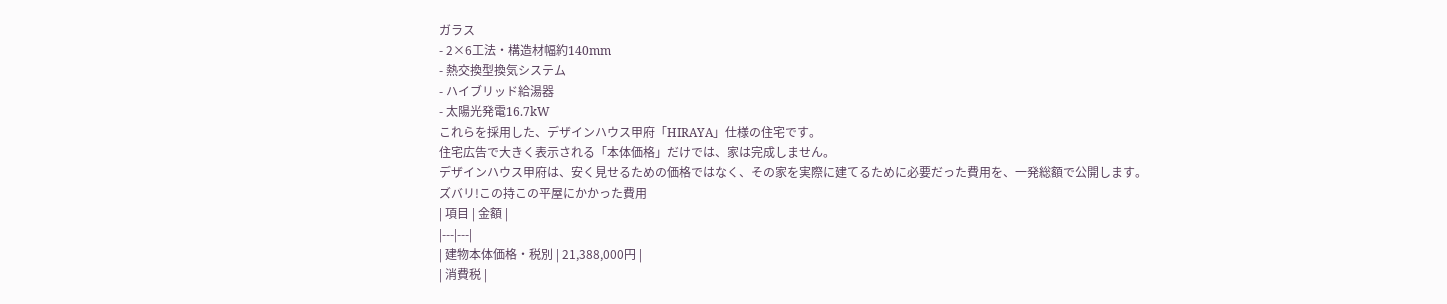ガラス
- 2×6工法・構造材幅約140mm
- 熱交換型換気システム
- ハイブリッド給湯器
- 太陽光発電16.7kW
これらを採用した、デザインハウス甲府「HIRAYA」仕様の住宅です。
住宅広告で大きく表示される「本体価格」だけでは、家は完成しません。
デザインハウス甲府は、安く見せるための価格ではなく、その家を実際に建てるために必要だった費用を、一発総額で公開します。
ズバリ!この持この平屋にかかった費用
| 項目 | 金額 |
|---|---|
| 建物本体価格・税別 | 21,388,000円 |
| 消費税 |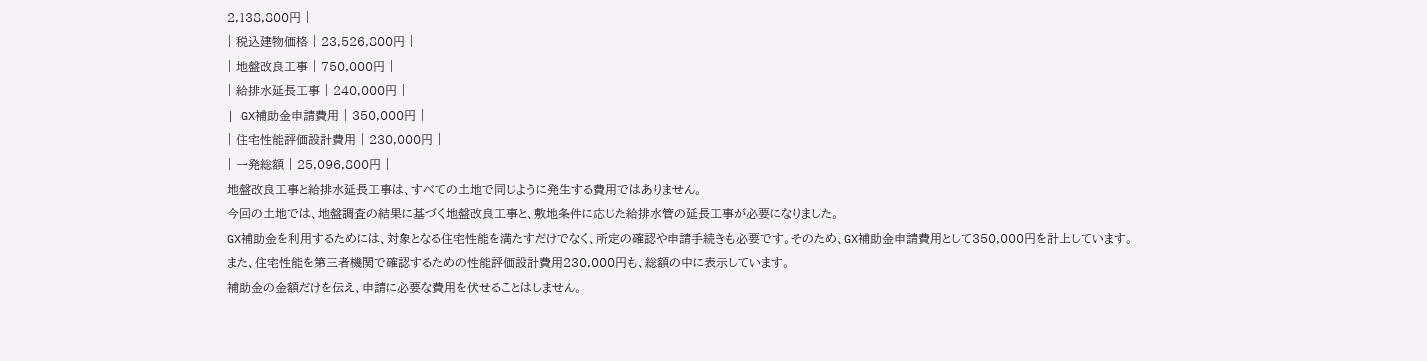2,138,800円 |
| 税込建物価格 | 23,526,800円 |
| 地盤改良工事 | 750,000円 |
| 給排水延長工事 | 240,000円 |
| GX補助金申請費用 | 350,000円 |
| 住宅性能評価設計費用 | 230,000円 |
| 一発総額 | 25,096,800円 |
地盤改良工事と給排水延長工事は、すべての土地で同じように発生する費用ではありません。
今回の土地では、地盤調査の結果に基づく地盤改良工事と、敷地条件に応じた給排水管の延長工事が必要になりました。
GX補助金を利用するためには、対象となる住宅性能を満たすだけでなく、所定の確認や申請手続きも必要です。そのため、GX補助金申請費用として350,000円を計上しています。
また、住宅性能を第三者機関で確認するための性能評価設計費用230,000円も、総額の中に表示しています。
補助金の金額だけを伝え、申請に必要な費用を伏せることはしません。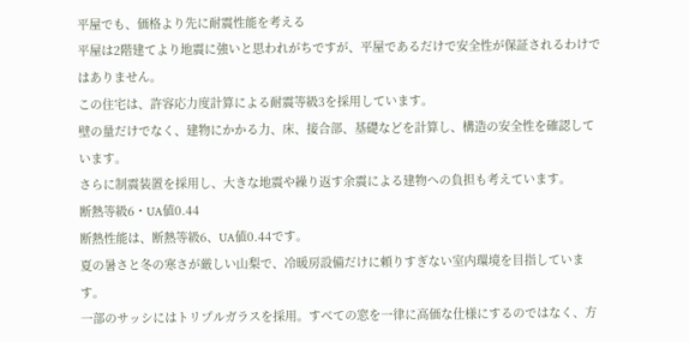平屋でも、価格より先に耐震性能を考える
平屋は2階建てより地震に強いと思われがちですが、平屋であるだけで安全性が保証されるわけではありません。
この住宅は、許容応力度計算による耐震等級3を採用しています。
壁の量だけでなく、建物にかかる力、床、接合部、基礎などを計算し、構造の安全性を確認しています。
さらに制震装置を採用し、大きな地震や繰り返す余震による建物への負担も考えています。
断熱等級6・UA値0.44
断熱性能は、断熱等級6、UA値0.44です。
夏の暑さと冬の寒さが厳しい山梨で、冷暖房設備だけに頼りすぎない室内環境を目指しています。
一部のサッシにはトリプルガラスを採用。すべての窓を一律に高価な仕様にするのではなく、方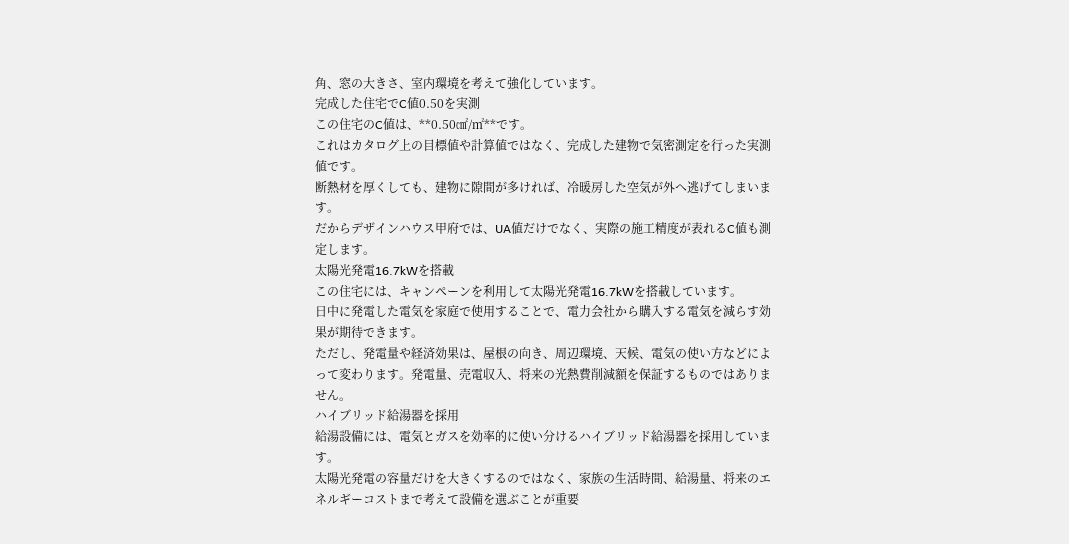角、窓の大きさ、室内環境を考えて強化しています。
完成した住宅でC値0.50を実測
この住宅のC値は、**0.50㎠/㎡**です。
これはカタログ上の目標値や計算値ではなく、完成した建物で気密測定を行った実測値です。
断熱材を厚くしても、建物に隙間が多ければ、冷暖房した空気が外へ逃げてしまいます。
だからデザインハウス甲府では、UA値だけでなく、実際の施工精度が表れるC値も測定します。
太陽光発電16.7kWを搭載
この住宅には、キャンペーンを利用して太陽光発電16.7kWを搭載しています。
日中に発電した電気を家庭で使用することで、電力会社から購入する電気を減らす効果が期待できます。
ただし、発電量や経済効果は、屋根の向き、周辺環境、天候、電気の使い方などによって変わります。発電量、売電収入、将来の光熱費削減額を保証するものではありません。
ハイブリッド給湯器を採用
給湯設備には、電気とガスを効率的に使い分けるハイブリッド給湯器を採用しています。
太陽光発電の容量だけを大きくするのではなく、家族の生活時間、給湯量、将来のエネルギーコストまで考えて設備を選ぶことが重要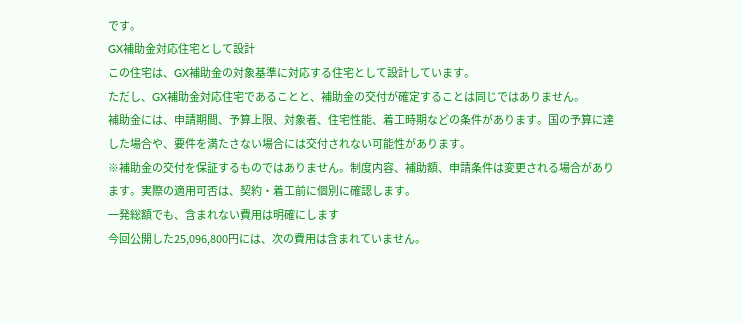です。
GX補助金対応住宅として設計
この住宅は、GX補助金の対象基準に対応する住宅として設計しています。
ただし、GX補助金対応住宅であることと、補助金の交付が確定することは同じではありません。
補助金には、申請期間、予算上限、対象者、住宅性能、着工時期などの条件があります。国の予算に達した場合や、要件を満たさない場合には交付されない可能性があります。
※補助金の交付を保証するものではありません。制度内容、補助額、申請条件は変更される場合があります。実際の適用可否は、契約・着工前に個別に確認します。
一発総額でも、含まれない費用は明確にします
今回公開した25,096,800円には、次の費用は含まれていません。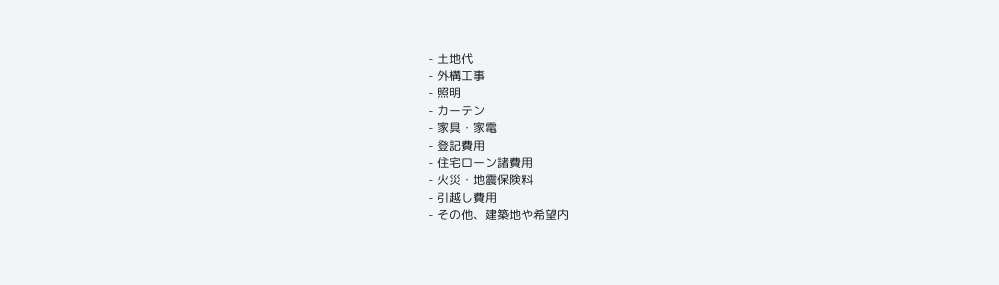- 土地代
- 外構工事
- 照明
- カーテン
- 家具・家電
- 登記費用
- 住宅ローン諸費用
- 火災・地震保険料
- 引越し費用
- その他、建築地や希望内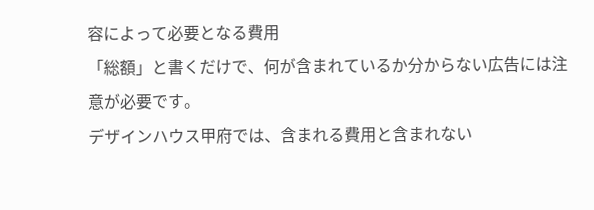容によって必要となる費用
「総額」と書くだけで、何が含まれているか分からない広告には注意が必要です。
デザインハウス甲府では、含まれる費用と含まれない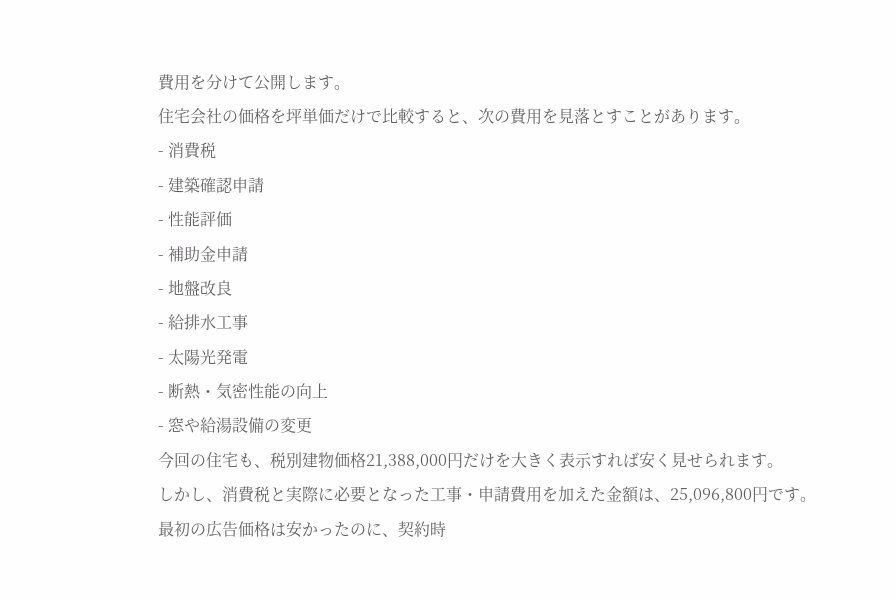費用を分けて公開します。
住宅会社の価格を坪単価だけで比較すると、次の費用を見落とすことがあります。
- 消費税
- 建築確認申請
- 性能評価
- 補助金申請
- 地盤改良
- 給排水工事
- 太陽光発電
- 断熱・気密性能の向上
- 窓や給湯設備の変更
今回の住宅も、税別建物価格21,388,000円だけを大きく表示すれば安く見せられます。
しかし、消費税と実際に必要となった工事・申請費用を加えた金額は、25,096,800円です。
最初の広告価格は安かったのに、契約時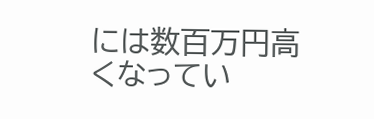には数百万円高くなってい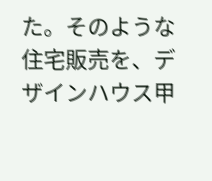た。そのような住宅販売を、デザインハウス甲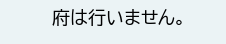府は行いません。